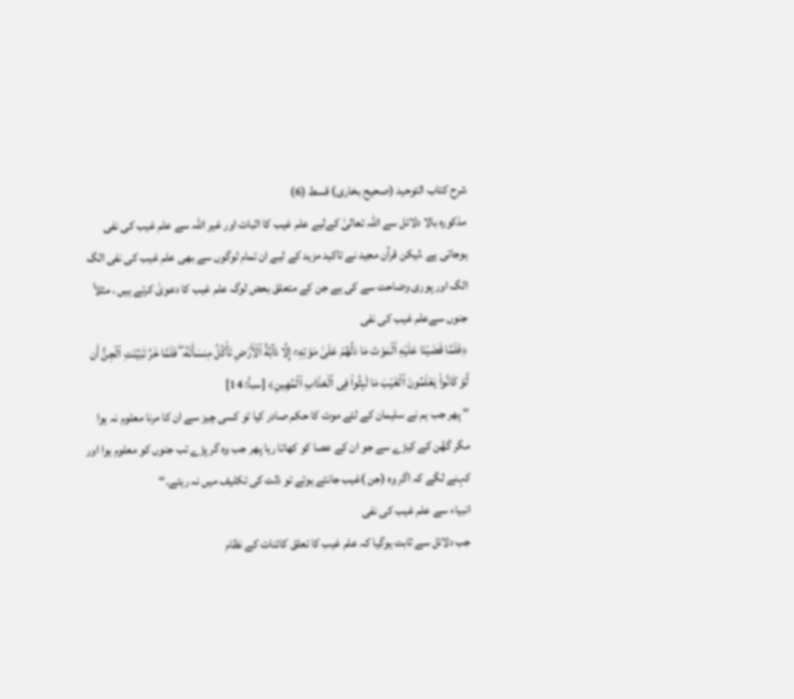شرح كتاب التوحيد (صحيح بخاری) قسط (6)
مذکورہ بالا دلائل سے اللہ تعالیٰ کےلیے علم غیب کا اثبات اور غیر اللہ سے علم غیب کی نفی ہوجاتی ہے ،لیکن قرآن مجید نے تاکید مزید کے لیے ان تمام لوگوں سے بھی علم غیب کی نفی الگ الگ اور پوری وضاحت سے کی ہے جن کے متعلق بعض لوگ علم غیب کا دعویٰ کرتے ہیں ، مثلاً
جنوں سےعلم غیب کی نفی
﴿فَلَمَّا قَضَيْنَا عَلَيْهِ ٱلْمَوْتَ مَا دَلَّهُمْ عَلَىٰ مَوْتِهِۦٓ إِلَّا دَآبَّةُ ٱلْأَرْضِ تَأْكُلُ مِنسَأَتَهُۥ ۖ فَلَمَّا خَرَّ تَبَيَّنَتِ ٱلْجِنُّ أَن لَّوْ كَانُوا۟ يَعْلَمُونَ ٱلْغَيْبَ مَا لَبِثُوا۟ فِى ٱلْعَذَابِ ٱلْمُهِينِ﴾ [سبأ: 14]
’’ پھر جب ہم نے سلیمان کے لئے موت کا حکم صادر کیا تو کسی چیز سے ان کا مرنا معلوم نہ ہوا مگر گھُن کے کیڑے سے جو ان کے عصا کو کھاتا رہا پھر جب وہ گر پڑے تب جنوں کو معلوم ہوا اور کہنے لگے کہ اگر وہ (جن )غیب جانتے ہوتے تو ذلت کی تکلیف میں نہ رہتے۔‘‘
انبیاء سے علم غیب کی نفی
جب دلائل سے ثابت ہوگیا کہ علم غیب کا تعلق کائنات کے نظام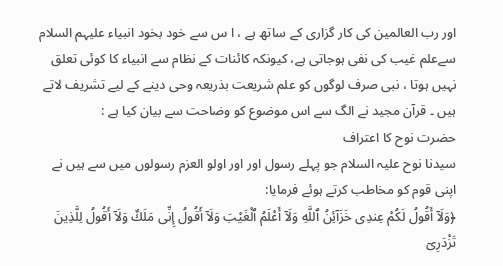اور رب العالمین کی کار گزاری کے ساتھ ہے ، ا س سے خود بخود انبیاء علیہم السلام سےعلم غیب کی نفی ہوجاتی ہے، کیونکہ کائنات کے نظام سے انبیاء کا کوئی تعلق نہیں ہوتا ، نبی صرف لوگوں کو علم شریعت بذریعہ وحی دینے کے لیے تشریف لاتے ہیں ۔ قرآن مجید نے الگ سے اس موضوع کو وضاحت سے بیان کیا ہے :
حضرت نوح کا اعتراف
سیدنا نوح علیہ السلام جو پہلے رسول اور اور اولو العزم رسولوں میں سے ہیں نے اپنی قوم کو مخاطب کرتے ہوئے فرمایا:
﴿وَلَآ أَقُولُ لَكُمْ عِندِى خَزَآئِنُ ٱللَّهِ وَلَآ أَعْلَمُ ٱلْغَيْبَ وَلَآ أَقُولُ إِنِّى مَلَكٌ وَلَآ أَقُولُ لِلَّذِينَ تَزْدَرِىٓ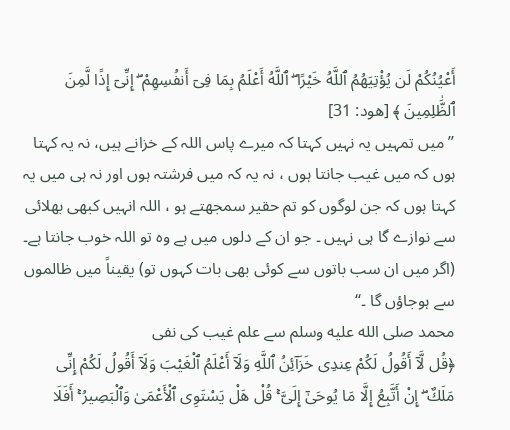أَعْيُنُكُمْ لَن يُؤْتِيَهُمُ ٱللَّهُ خَيْرًا ۖ ٱللَّهُ أَعْلَمُ بِمَا فِىٓ أَنفُسِهِمْ ۖ إِنِّىٓ إِذًا لَّمِنَ ٱلظَّٰلِمِينَ ﴾ [هود: 31]
’’ میں تمہیں یہ نہیں کہتا کہ میرے پاس اللہ کے خزانے ہیں، نہ یہ کہتا ہوں کہ میں غیب جانتا ہوں ، نہ یہ کہ میں فرشتہ ہوں اور نہ ہی میں یہ کہتا ہوں کہ جن لوگوں کو تم حقیر سمجھتے ہو ، اللہ انہیں کبھی بھلائی سے نوازے گا ہی نہیں ۔ جو ان کے دلوں میں ہے وہ تو اللہ خوب جانتا ہے۔ (اگر میں ان سب باتوں سے کوئی بھی بات کہوں تو) یقیناً میں ظالموں سے ہوجاؤں گا ۔‘‘
محمد صلى الله عليه وسلم سے علم غیب کی نفی
﴿قُل لَّآ أَقُولُ لَكُمْ عِندِى خَزَآئِنُ ٱللَّهِ وَلَآ أَعْلَمُ ٱلْغَيْبَ وَلَآ أَقُولُ لَكُمْ إِنِّى مَلَكٌ ۖ إِنْ أَتَّبِعُ إِلَّا مَا يُوحَىٰٓ إِلَىَّ ۚ قُلْ هَلْ يَسْتَوِى ٱلْأَعْمَىٰ وَٱلْبَصِيرُ ۚ أَفَلَا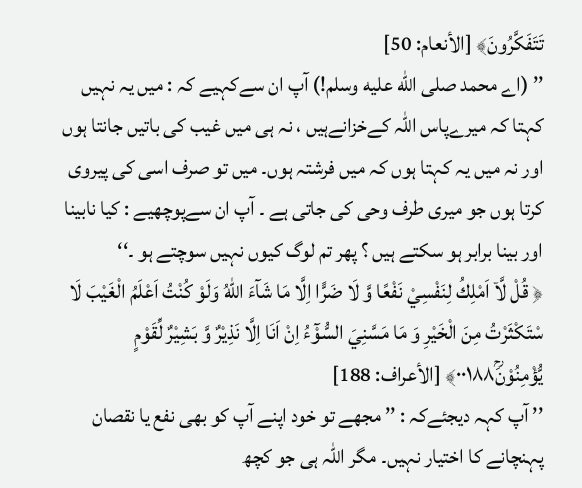تَتَفَكَّرُونَ﴾ [الأنعام: 50]
’’ (اے محمد صلى الله عليه وسلم!) آپ ان سےکہیے کہ : میں یہ نہیں کہتا کہ میرےپاس اللہ کےخزانےہیں ، نہ ہی میں غیب کی باتیں جانتا ہوں اور نہ میں یہ کہتا ہوں کہ میں فرشتہ ہوں۔ میں تو صرف اسی کی پیروی کرتا ہوں جو میری طرف وحی کی جاتی ہے ۔ آپ ان سےپوچھیے : کیا نابینا اور بینا برابر ہو سکتے ہیں ؟ پھر تم لوگ کیوں نہیں سوچتے ہو ۔‘‘
﴿ قُلْ لَّاۤ اَمْلِكُ لِنَفْسِيْ نَفْعًا وَّ لَا ضَرًّا اِلَّا مَا شَآءَ اللّٰهُ وَلَوْ كُنْتُ اَعْلَمُ الْغَيْبَ لَا سْتَكْثَرْتُ مِنَ الْخَيْرِ وَ مَا مَسَّنِيَ السُّوْٓءُ اِنْ اَنَا اِلَّا نَذِيْرٌ وَّ بَشِيْرٌ لِّقَوْمٍ يُّؤْمِنُوْنَؒ۰۰۱۸۸﴾ [الأعراف: 188]
’’ آپ کہہ دیجئےکہ : ’’ مجھے تو خود اپنے آپ کو بھی نفع یا نقصان پہنچانے کا اختیار نہیں۔ مگر اللہ ہی جو کچھ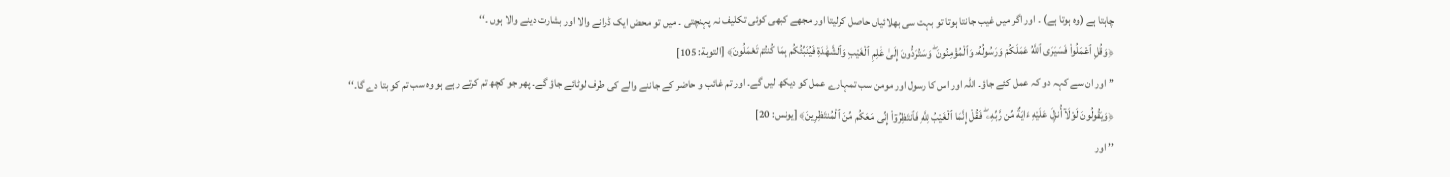چاہتا ہے (وہ ہوتا ہے) ۔ اور اگر میں غیب جانتا ہوتا تو بہت سی بھلائیاں حاصل کرلیتا اور مجھے کبھی کوئی تکلیف نہ پہنچتی ۔ میں تو محض ایک ڈرانے والا اور بشارت دینے والا ہوں ۔‘‘
﴿وَقُلِ ٱعْمَلُوا۟ فَسَيَرَى ٱللَّهُ عَمَلَكُمْ وَرَسُولُهُۥ وَٱلْمُؤْمِنُونَ ۖ وَسَتُرَدُّونَ إِلَىٰ عَٰلِمِ ٱلْغَيْبِ وَٱلشَّهَٰدَةِ فَيُنَبِّئُكُم بِمَا كُنتُمْ تَعْمَلُونَ﴾ [التوبة: 105]
’’ اور ان سے کہہ دو کہ عمل کئے جاؤ۔ اللہ اور اس کا رسول اور مومن سب تمہارے عمل کو دیکھ لیں گے۔ اور تم غائب و حاضر کے جاننے والے کی طرف لوٹائے جاؤ گے۔ پھر جو کچھ تم کرتے رہے ہو وہ سب تم کو بتا دے گا۔‘‘
﴿وَيَقُولُونَ لَوْلَآ أُنزِلَ عَلَيْهِ ءَايَةٌ مِّن رَّبِّهِۦ ۖ فَقُلْ إِنَّمَا ٱلْغَيْبُ لِلَّهِ فَٱنتَظِرُوٓا۟ إِنِّى مَعَكُم مِّنَ ٱلْمُنتَظِرِينَ﴾ [يونس: 20]
’’ اور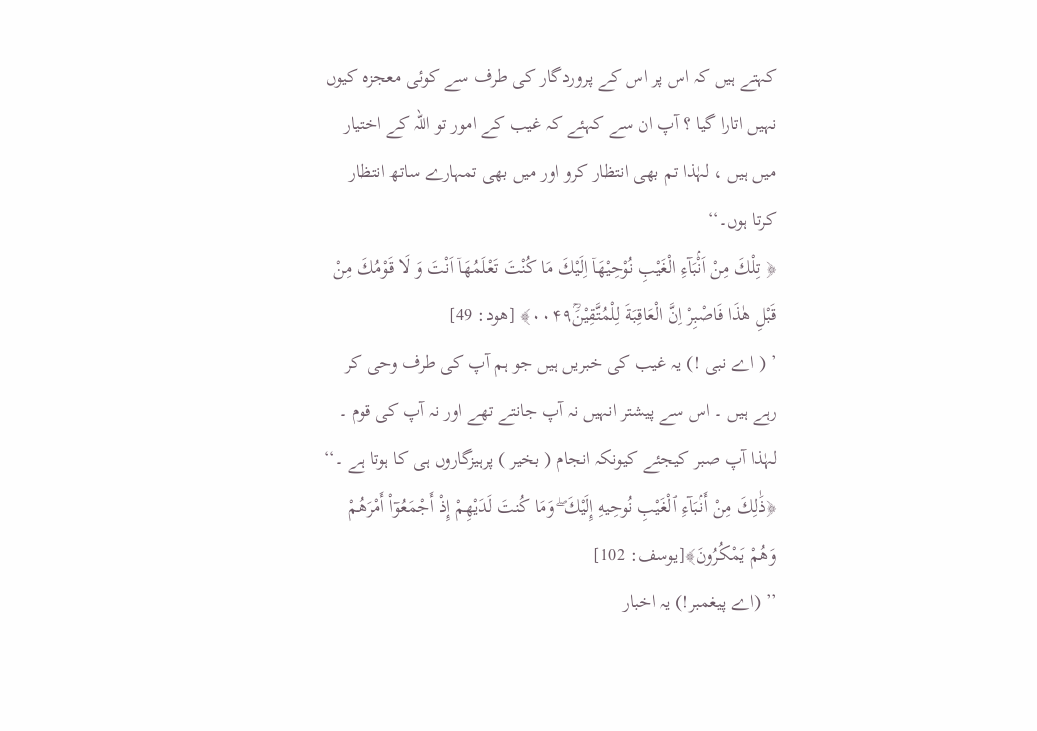کہتے ہیں کہ اس پر اس کے پروردگار کی طرف سے کوئی معجزہ کیوں نہیں اتارا گیا ؟ آپ ان سے کہئے کہ غیب کے امور تو اللہ کے اختیار میں ہیں ، لہٰذا تم بھی انتظار کرو اور میں بھی تمہارے ساتھ انتظار کرتا ہوں۔‘‘
﴿ تِلْكَ مِنْ اَنْۢبَآءِ الْغَيْبِ نُوْحِيْهَاۤ اِلَيْكَ مَا كُنْتَ تَعْلَمُهَاۤ اَنْتَ وَ لَا قَوْمُكَ مِنْ قَبْلِ هٰذَا فَاصْبِرْ اِنَّ الْعَاقِبَةَ لِلْمُتَّقِيْنَؒ۰۰۴۹﴾ [هود: 49]
’ ( اے نبی !) یہ غیب کی خبریں ہیں جو ہم آپ کی طرف وحی کر رہے ہیں ۔ اس سے پیشتر انہیں نہ آپ جانتے تھے اور نہ آپ کی قوم ۔ لہٰذا آپ صبر کیجئے کیونکہ انجام ( بخیر ) پرہیزگاروں ہی کا ہوتا ہے ۔‘‘
﴿ذَٰلِكَ مِنْ أَنۢبَآءِ ٱلْغَيْبِ نُوحِيهِ إِلَيْكَ ۖ وَمَا كُنتَ لَدَيْهِمْ إِذْ أَجْمَعُوٓا۟ أَمْرَهُمْ وَهُمْ يَمْكُرُونَ﴾[يوسف: 102]
’’ (اے پیغمبر!) یہ اخبار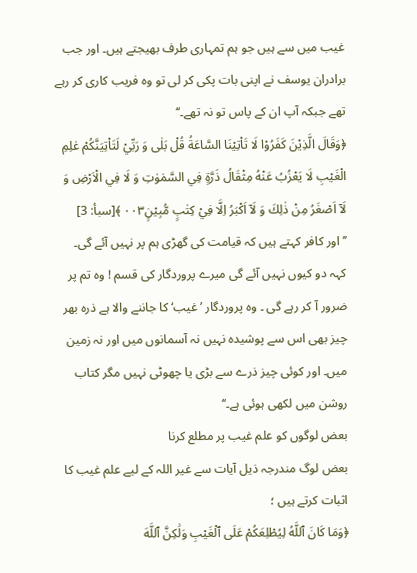غیب میں سے ہیں جو ہم تمہاری طرف بھیجتے ہیں۔ اور جب برادران یوسف نے اپنی بات پکی کر لی تو وہ فریب کاری کر رہے تھے جبکہ آپ ان کے پاس تو نہ تھے۔‘‘
﴿وَقَالَ الَّذِيْنَ كَفَرُوْا لَا تَاْتِيْنَا السَّاعَةُ قُلْ بَلٰى وَ رَبِّيْ لَتَاْتِيَنَّكُمْ عٰلِمِ الْغَيْبِ لَا يَعْزُبُ عَنْهُ مِثْقَالُ ذَرَّةٍ فِي السَّمٰوٰتِ وَ لَا فِي الْاَرْضِ وَ لَاۤ اَصْغَرُ مِنْ ذٰلِكَ وَ لَاۤ اَكْبَرُ اِلَّا فِيْ كِتٰبٍ مُّبِيْنٍ۰۰۳ ﴾[سبأ: 3]
’’ اور کافر کہتے ہیں کہ قیامت کی گھڑی ہم پر نہیں آئے گی۔ کہہ دو کیوں نہیں آئے گی میرے پروردگار کی قسم ! وہ تم پر ضرور آ کر رہے گی ۔ وہ پروردگار ’غیب‘ کا جاننے والا ہے ذرہ بھر چیز بھی اس سے پوشیدہ نہیں نہ آسمانوں میں اور نہ زمین میں۔ اور کوئی چیز ذرے سے بڑی یا چھوٹی نہیں مگر کتاب روشن میں لکھی ہوئی ہے۔‘‘
بعض لوگوں کو علم غیب پر مطلع کرنا
بعض لوگ مندرجہ ذیل آیات سے غیر اللہ کے لیے علم غیب کا اثبات کرتے ہیں ؛
﴿وَمَا كَانَ ٱللَّهُ لِيُطْلِعَكُمْ عَلَى ٱلْغَيْبِ وَلَٰكِنَّ ٱللَّهَ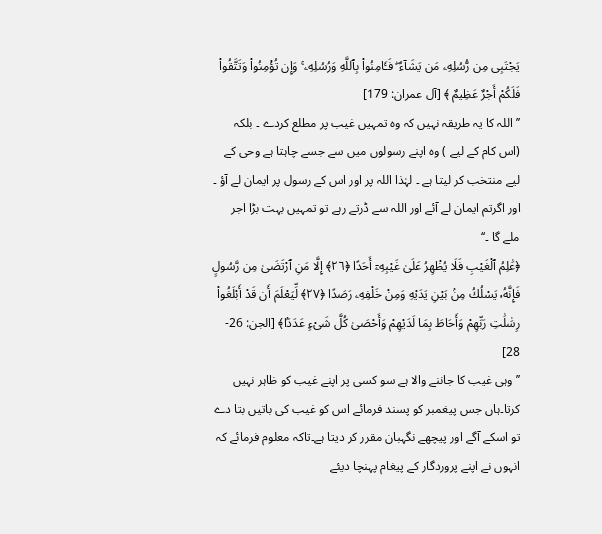يَجْتَبِى مِن رُّسُلِهِۦ مَن يَشَآءُ ۖ فَـَٔامِنُوا۟ بِٱللَّهِ وَرُسُلِهِۦ ۚ وَإِن تُؤْمِنُوا۟ وَتَتَّقُوا۟ فَلَكُمْ أَجْرٌ عَظِيمٌ ﴾ [آل عمران: 179]
’’ اللہ کا یہ طریقہ نہیں کہ وہ تمہیں غیب پر مطلع کردے ۔ بلکہ (اس کام کے لیے ) وہ اپنے رسولوں میں سے جسے چاہتا ہے وحی کے لیے منتخب کر لیتا ہے ۔ لہٰذا اللہ پر اور اس کے رسول پر ایمان لے آؤ ۔ اور اگرتم ایمان لے آئے اور اللہ سے ڈرتے رہے تو تمہیں بہت بڑا اجر ملے گا ۔‘‘
﴿عَٰلِمُ ٱلْغَيْبِ فَلَا يُظْهِرُ عَلَىٰ غَيْبِهِۦٓ أَحَدًا ﴿٢٦﴾ إِلَّا مَنِ ٱرْتَضَىٰ مِن رَّسُولٍ فَإِنَّهُۥ يَسْلُكُ مِنۢ بَيْنِ يَدَيْهِ وَمِنْ خَلْفِهِۦ رَصَدًا ﴿٢٧﴾ لِّيَعْلَمَ أَن قَدْ أَبْلَغُوا۟ رِسَٰلَٰتِ رَبِّهِمْ وَأَحَاطَ بِمَا لَدَيْهِمْ وَأَحْصَىٰ كُلَّ شَىْءٍ عَدَدَۢا﴾ [الجن: 26- 28]
’’ وہی غیب کا جاننے والا ہے سو کسی پر اپنے غیب کو ظاہر نہیں کرتا۔ہاں جس پیغمبر کو پسند فرمائے اس کو غیب کی باتیں بتا دے تو اسکے آگے اور پیچھے نگہبان مقرر کر دیتا ہے۔تاکہ معلوم فرمائے کہ انہوں نے اپنے پروردگار کے پیغام پہنچا دیئے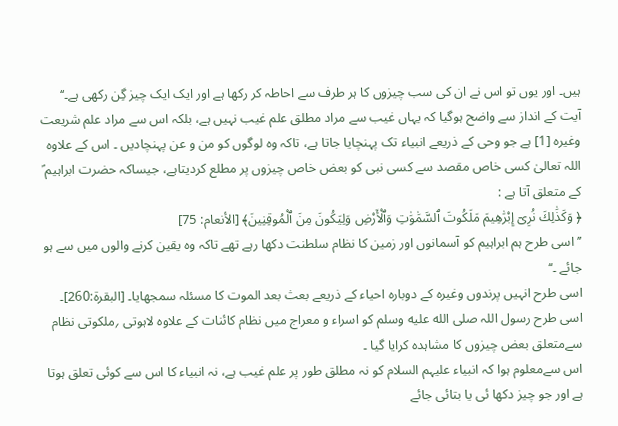ہیں۔ اور یوں تو اس نے ان کی سب چیزوں کا ہر طرف سے احاطہ کر رکھا ہے اور ایک ایک چیز گِن رکھی ہے۔‘‘
آیت کے انداز سے واضح ہوگیا کہ یہاں غیب سے مراد مطلق علم غیب نہیں ہے، بلکہ اس سے مراد علم شریعت وغیرہ [1] ہے جو وحی کے ذریعے انبیاء تک پہنچایا جاتا ہے، تاکہ وہ لوگوں کو من و عن پہنچادیں ۔ اس کے علاوہ اللہ تعالیٰ کسی خاص مقصد سے کسی نبی کو بعض خاص چیزوں پر مطلع کردیتاہے، جیساکہ حضرت ابراہیم ؑ کے متعلق آتا ہے :
﴿ وَكَذَٰلِكَ نُرِىٓ إِبْرَٰهِيمَ مَلَكُوتَ ٱلسَّمَٰوَٰتِ وَٱلْأَرْضِ وَلِيَكُونَ مِنَ ٱلْمُوقِنِينَ﴾ [الأنعام: 75]
’’ اسی طرح ہم ابراہیم کو آسمانوں اور زمین کا نظام سلطنت دکھا رہے تھے تاکہ وہ یقین کرنے والوں میں سے ہو جائے ۔‘‘
اسی طرح انہیں پرندوں وغیرہ کے دوبارہ احیاء کے ذریعے بعث بعد الموت کا مسئلہ سمجھایا۔ [البقرة:260]۔ اسی طرح رسول اللہ صلى الله عليه وسلم کو اسراء و معراج میں نظام کائنات کے علاوہ لاہوتی ؍ملکوتی نظام سےمتعلق بعض چیزوں کا مشاہدہ کرایا گیا ۔
اس سےمعلوم ہوا کہ انبیاء علیہم السلام کو نہ مطلق طور پر علم غیب ہے، نہ انبیاء کا اس سے کوئی تعلق ہوتا ہے اور جو چیز دکھا ئی یا بتائی جائے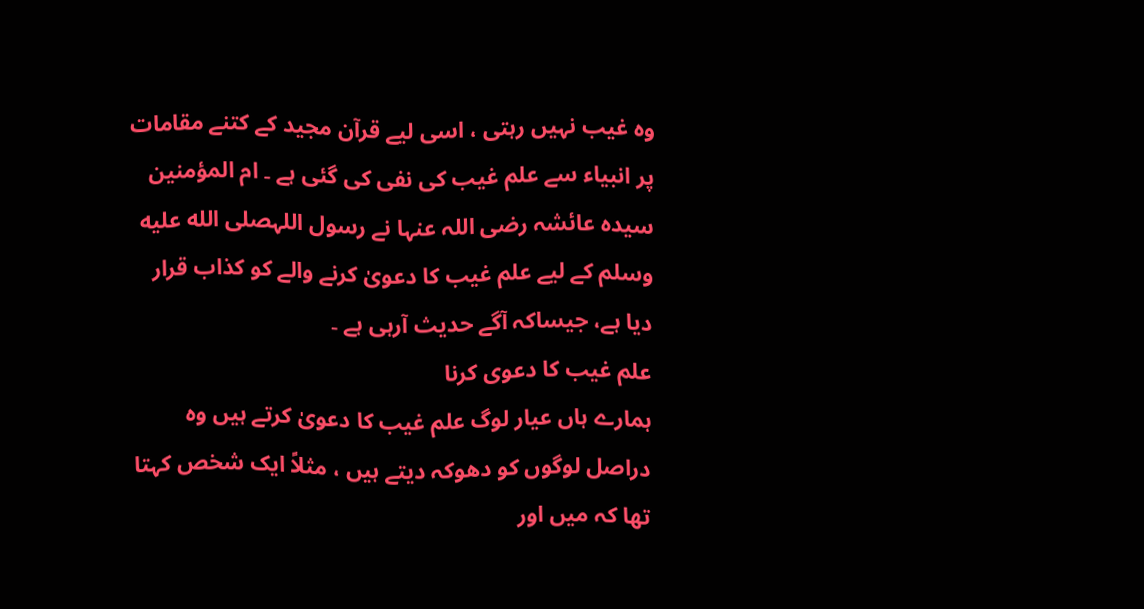وہ غیب نہیں رہتی ، اسی لیے قرآن مجید کے کتنے مقامات پر انبیاء سے علم غیب کی نفی کی گئی ہے ۔ ام المؤمنین سیدہ عائشہ رضی اللہ عنہا نے رسول اللہصلى الله عليه وسلم کے لیے علم غیب کا دعویٰ کرنے والے کو کذاب قرار دیا ہے، جیساکہ آگے حدیث آرہی ہے ۔
علم غیب کا دعوی کرنا
ہمارے ہاں عیار لوگ علم غیب کا دعویٰ کرتے ہیں وہ دراصل لوگوں کو دھوکہ دیتے ہیں ، مثلاً ایک شخص کہتا تھا کہ میں اور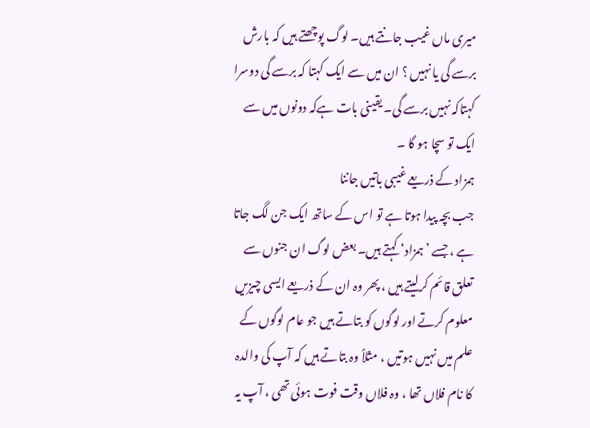میری ماں غیب جانتے ہیں۔ لوگ پوچھتے ہیں کہ بارش برسے گی یا نہیں ؟ ان میں سے ایک کہتا کہ برسے گی دوسرا کہتاکہ نہیں برسے گی۔ یقینی بات ہےکہ دونوں میں سے ایک تو سچا ہو گا ۔
ہمزاد کے ذریعے غیبی باتیں جاننا
جب بچہ پیدا ہوتا ہے تو اس کے ساتھ ایک جن لگ جاتا ہے ، جسے ’ہمزاد‘ کہتے ہیں۔ بعض لوگ ان جنوں سے تعلق قائم کرلیتے ہیں ، پھر وہ ان کے ذریعے ایسی چیزیں معلوم کرتے اور لوگوں کو بتاتے ہیں جو عام لوگوں کے علم میں نہیں ہوتیں ، مثلاً وہ بتاتے ہیں کہ آپ کی والدہ کا نام فلاں تھا ، وہ فلاں وقت فوت ہوئی تھی ، آپ یہ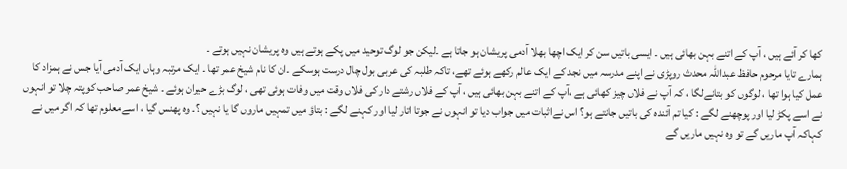کھا کر آئے ہیں ، آپ کے اتنے بہن بھائی ہیں ۔ ایسی باتیں سن کر ایک اچھا بھلا آدمی پریشان ہو جاتا ہے ۔لیکن جو لوگ توحید میں پکے ہوتے ہیں وہ پریشان نہیں ہوتے ۔
ہمارے تایا مرحوم حافظ عبداللہ محدث روپڑی نے اپنے مدرسہ میں نجد کے ایک عالم رکھے ہوئے تھے، تاکہ طلبہ کی عربی بول چال درست ہوسکے ۔ان کا نام شیخ عمر تھا ۔ ایک مرتبہ وہاں ایک آدمی آیا جس نے ہمزاد کا عمل کیا ہوا تھا ، لوگوں کو بتانےلگا ، کہ آپ نے فلاں چیز کھائی ہے ،آپ کے اتنے بہن بھائی ہیں ، آپ کے فلاں رشتے دار کی فلاں وقت میں وفات ہوئی تھی ، لوگ بڑے حیران ہوئے ۔ شیخ عمر صاحب کوپتہ چلا تو انہوں نے اسے پکڑ لیا اور پوچھنے لگے : کیا تم آئندہ کی باتیں جانتے ہو؟ اس نےاثبات میں جواب دیا تو انہوں نے جوتا اتار لیا اور کہنے لگے : بتاؤ میں تمہیں ماروں گا یا نہیں ؟۔ وہ پھنس گیا ، اسےمعلوم تھا کہ اگر میں نے کہاکہ آپ ماریں گے تو وہ نہیں ماریں گے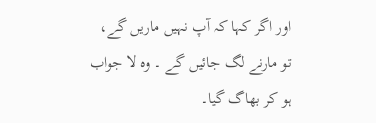اور اگر کہا کہ آپ نہیں ماریں گے، تو مارنے لگ جائیں گے ۔ وہ لا جواب ہو کر بھاگ گیا۔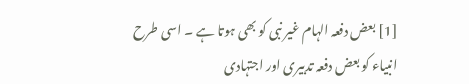[1] بعض دفعہ الہام غیر نبی کو بھی ہوتا ہے ۔ اسی طرح انبیاء کو بعض دفعہ تدبیری اور اجتہادی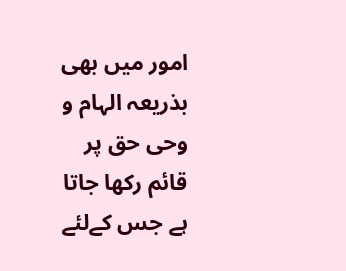امور میں بھی بذریعہ الہام و وحی حق پر قائم رکھا جاتا ہے جس کےلئے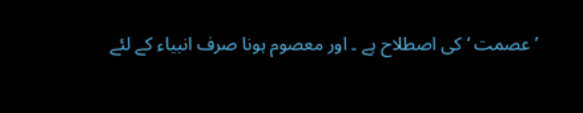’عصمت ‘ کی اصطلاح ہے ۔ اور معصوم ہونا صرف انبیاء کے لئے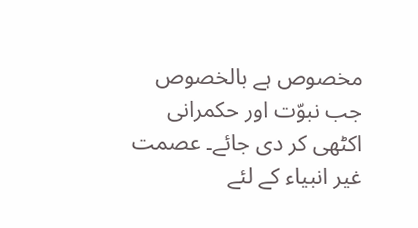مخصوص ہے بالخصوص جب نبوّت اور حکمرانی اکٹھی کر دی جائے۔ عصمت غیر انبیاء کے لئے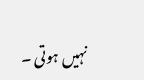نہیں ہوتی ۔